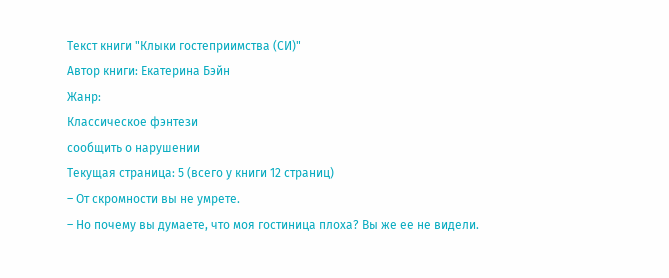Текст книги "Клыки гостеприимства (СИ)"
Автор книги: Екатерина Бэйн
Жанр:
Классическое фэнтези
сообщить о нарушении
Текущая страница: 5 (всего у книги 12 страниц)
– От скромности вы не умрете.
– Но почему вы думаете, что моя гостиница плоха? Вы же ее не видели.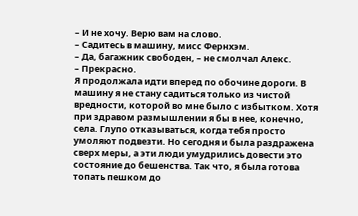– И не хочу. Верю вам на слово.
– Садитесь в машину, мисс Фернхэм.
– Да, багажник свободен, – не смолчал Алекс.
– Прекрасно.
Я продолжала идти вперед по обочине дороги. В машину я не стану садиться только из чистой вредности, которой во мне было с избытком. Хотя при здравом размышлении я бы в нее, конечно, села. Глупо отказываться, когда тебя просто умоляют подвезти. Но сегодня и была раздражена сверх меры, а эти люди умудрились довести это состояние до бешенства. Так что, я была готова топать пешком до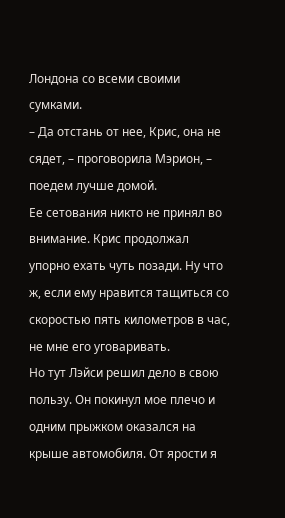Лондона со всеми своими сумками.
– Да отстань от нее, Крис, она не сядет, – проговорила Мэрион, – поедем лучше домой.
Ее сетования никто не принял во внимание. Крис продолжал упорно ехать чуть позади. Ну что ж, если ему нравится тащиться со скоростью пять километров в час, не мне его уговаривать.
Но тут Лэйси решил дело в свою пользу. Он покинул мое плечо и одним прыжком оказался на крыше автомобиля. От ярости я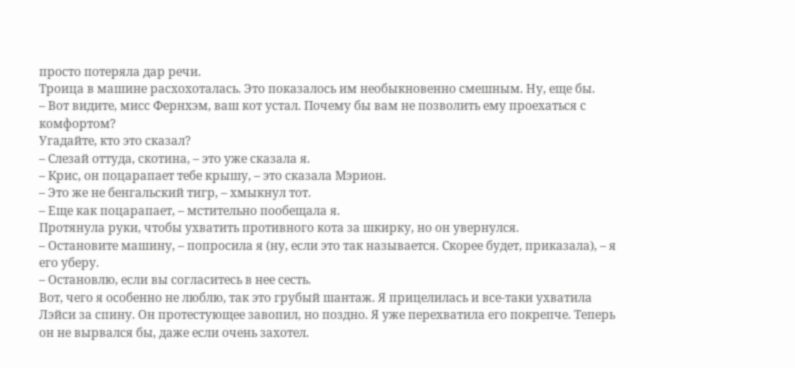просто потеряла дар речи.
Троица в машине расхохоталась. Это показалось им необыкновенно смешным. Ну, еще бы.
– Вот видите, мисс Фернхэм, ваш кот устал. Почему бы вам не позволить ему проехаться с комфортом?
Угадайте, кто это сказал?
– Слезай оттуда, скотина, – это уже сказала я.
– Крис, он поцарапает тебе крышу, – это сказала Мэрион.
– Это же не бенгальский тигр, – хмыкнул тот.
– Еще как поцарапает, – мстительно пообещала я.
Протянула руки, чтобы ухватить противного кота за шкирку, но он увернулся.
– Остановите машину, – попросила я (ну, если это так называется. Скорее будет, приказала), – я его уберу.
– Остановлю, если вы согласитесь в нее сесть.
Вот, чего я особенно не люблю, так это грубый шантаж. Я прицелилась и все-таки ухватила Лэйси за спину. Он протестующее завопил, но поздно. Я уже перехватила его покрепче. Теперь он не вырвался бы, даже если очень захотел.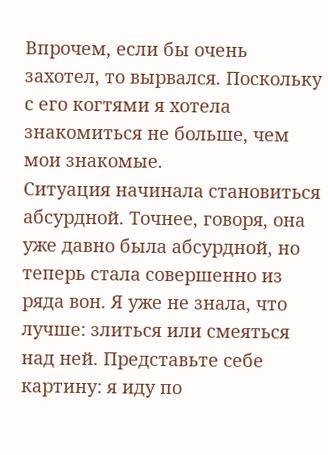Впрочем, если бы очень захотел, то вырвался. Поскольку с его когтями я хотела знакомиться не больше, чем мои знакомые.
Ситуация начинала становиться абсурдной. Точнее, говоря, она уже давно была абсурдной, но теперь стала совершенно из ряда вон. Я уже не знала, что лучше: злиться или смеяться над ней. Представьте себе картину: я иду по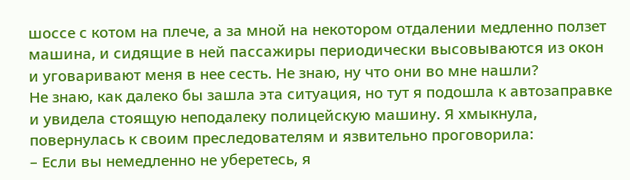шоссе с котом на плече, а за мной на некотором отдалении медленно ползет машина, и сидящие в ней пассажиры периодически высовываются из окон и уговаривают меня в нее сесть. Не знаю, ну что они во мне нашли?
Не знаю, как далеко бы зашла эта ситуация, но тут я подошла к автозаправке и увидела стоящую неподалеку полицейскую машину. Я хмыкнула, повернулась к своим преследователям и язвительно проговорила:
– Если вы немедленно не уберетесь, я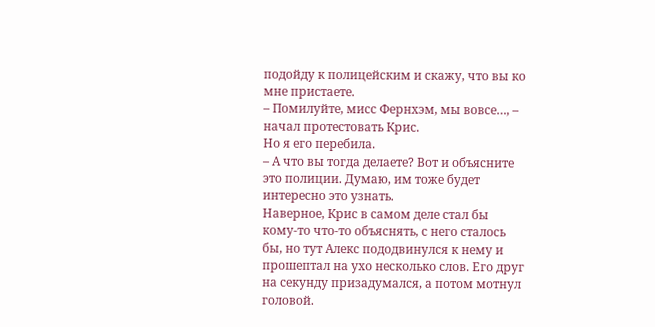подойду к полицейским и скажу, что вы ко мне пристаете.
– Помилуйте, мисс Фернхэм, мы вовсе…, – начал протестовать Крис.
Но я его перебила.
– А что вы тогда делаете? Вот и объясните это полиции. Думаю, им тоже будет интересно это узнать.
Наверное, Крис в самом деле стал бы кому-то что-то объяснять, с него сталось бы, но тут Алекс пододвинулся к нему и прошептал на ухо несколько слов. Его друг на секунду призадумался, а потом мотнул головой.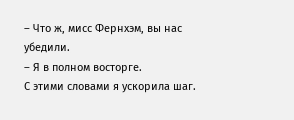– Что ж, мисс Фернхэм, вы нас убедили.
– Я в полном восторге.
С этими словами я ускорила шаг.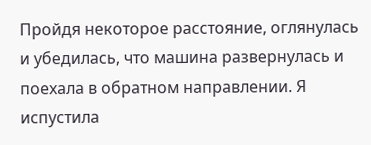Пройдя некоторое расстояние, оглянулась и убедилась, что машина развернулась и поехала в обратном направлении. Я испустила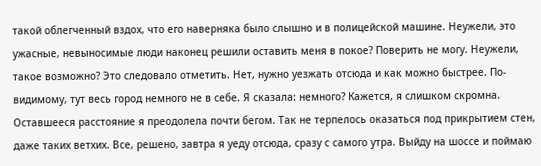такой облегченный вздох, что его наверняка было слышно и в полицейской машине. Неужели, это ужасные, невыносимые люди наконец решили оставить меня в покое? Поверить не могу. Неужели, такое возможно? Это следовало отметить. Нет, нужно уезжать отсюда и как можно быстрее. По-видимому, тут весь город немного не в себе. Я сказала: немного? Кажется, я слишком скромна.
Оставшееся расстояние я преодолела почти бегом. Так не терпелось оказаться под прикрытием стен, даже таких ветхих. Все, решено, завтра я уеду отсюда, сразу с самого утра. Выйду на шоссе и поймаю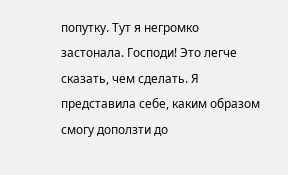попутку. Тут я негромко застонала. Господи! Это легче сказать, чем сделать. Я представила себе, каким образом смогу доползти до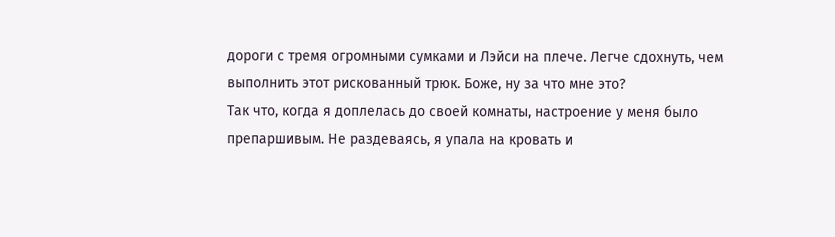дороги с тремя огромными сумками и Лэйси на плече. Легче сдохнуть, чем выполнить этот рискованный трюк. Боже, ну за что мне это?
Так что, когда я доплелась до своей комнаты, настроение у меня было препаршивым. Не раздеваясь, я упала на кровать и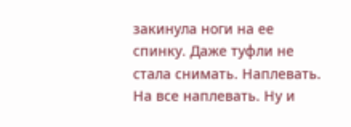закинула ноги на ее спинку. Даже туфли не стала снимать. Наплевать. На все наплевать. Ну и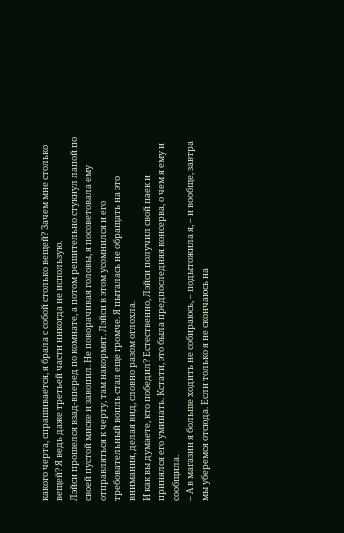какого черта, спрашивается, я брала с собой столько вещей? Зачем мне столько вещей? Я ведь даже третьей части никогда не использую.
Лэйси прошелся взад-вперед по комнате, а потом решительно стукнул лапой по своей пустой миске и завопил. Не поворачивая головы, я посоветовала ему отправляться к черту, там накормят. Лэйси в этом усомнился и его требовательный вопль стал еще громче. Я пыталась не обращать на это внимания, делая вид, словно разом оглохла.
И как вы думаете, кто победил? Естественно, Лэйси получил свой паек и принялся его уминать. Кстати, это была предпоследняя консерва, о чем я ему и сообщила.
– А в магазин я больше ходить не собираюсь, – подытожила я, – и вообще, завтра мы уберемся отсюда. Если только я не скончаюсь на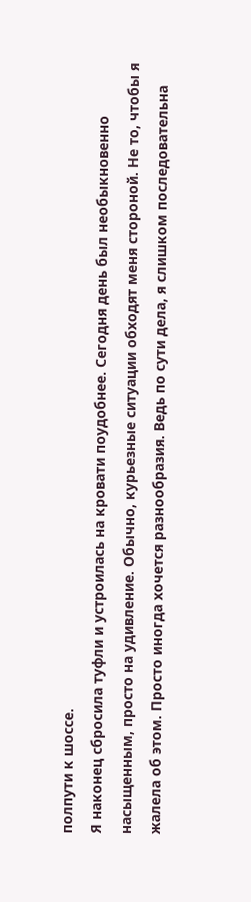полпути к шоссе.
Я наконец сбросила туфли и устроилась на кровати поудобнее. Сегодня день был необыкновенно насыщенным, просто на удивление. Обычно, курьезные ситуации обходят меня стороной. Не то, чтобы я жалела об этом. Просто иногда хочется разнообразия. Ведь по сути дела, я слишком последовательна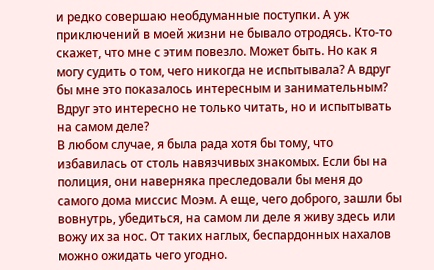и редко совершаю необдуманные поступки. А уж приключений в моей жизни не бывало отродясь. Кто-то скажет, что мне с этим повезло. Может быть. Но как я могу судить о том, чего никогда не испытывала? А вдруг бы мне это показалось интересным и занимательным? Вдруг это интересно не только читать, но и испытывать на самом деле?
В любом случае, я была рада хотя бы тому, что избавилась от столь навязчивых знакомых. Если бы на полиция, они наверняка преследовали бы меня до самого дома миссис Моэм. А еще, чего доброго, зашли бы вовнутрь, убедиться, на самом ли деле я живу здесь или вожу их за нос. От таких наглых, беспардонных нахалов можно ожидать чего угодно.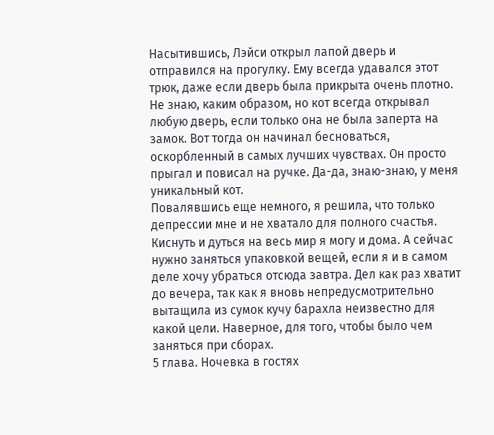Насытившись, Лэйси открыл лапой дверь и отправился на прогулку. Ему всегда удавался этот трюк, даже если дверь была прикрыта очень плотно. Не знаю, каким образом, но кот всегда открывал любую дверь, если только она не была заперта на замок. Вот тогда он начинал бесноваться, оскорбленный в самых лучших чувствах. Он просто прыгал и повисал на ручке. Да-да, знаю-знаю, у меня уникальный кот.
Повалявшись еще немного, я решила, что только депрессии мне и не хватало для полного счастья. Киснуть и дуться на весь мир я могу и дома. А сейчас нужно заняться упаковкой вещей, если я и в самом деле хочу убраться отсюда завтра. Дел как раз хватит до вечера, так как я вновь непредусмотрительно вытащила из сумок кучу барахла неизвестно для какой цели. Наверное, для того, чтобы было чем заняться при сборах.
5 глава. Ночевка в гостях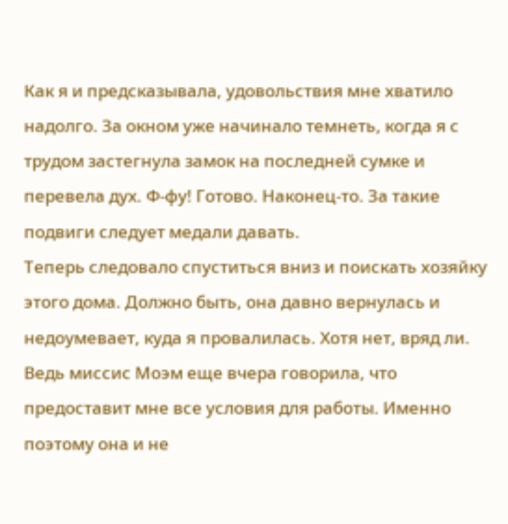Как я и предсказывала, удовольствия мне хватило надолго. За окном уже начинало темнеть, когда я с трудом застегнула замок на последней сумке и перевела дух. Ф-фу! Готово. Наконец-то. За такие подвиги следует медали давать.
Теперь следовало спуститься вниз и поискать хозяйку этого дома. Должно быть, она давно вернулась и недоумевает, куда я провалилась. Хотя нет, вряд ли. Ведь миссис Моэм еще вчера говорила, что предоставит мне все условия для работы. Именно поэтому она и не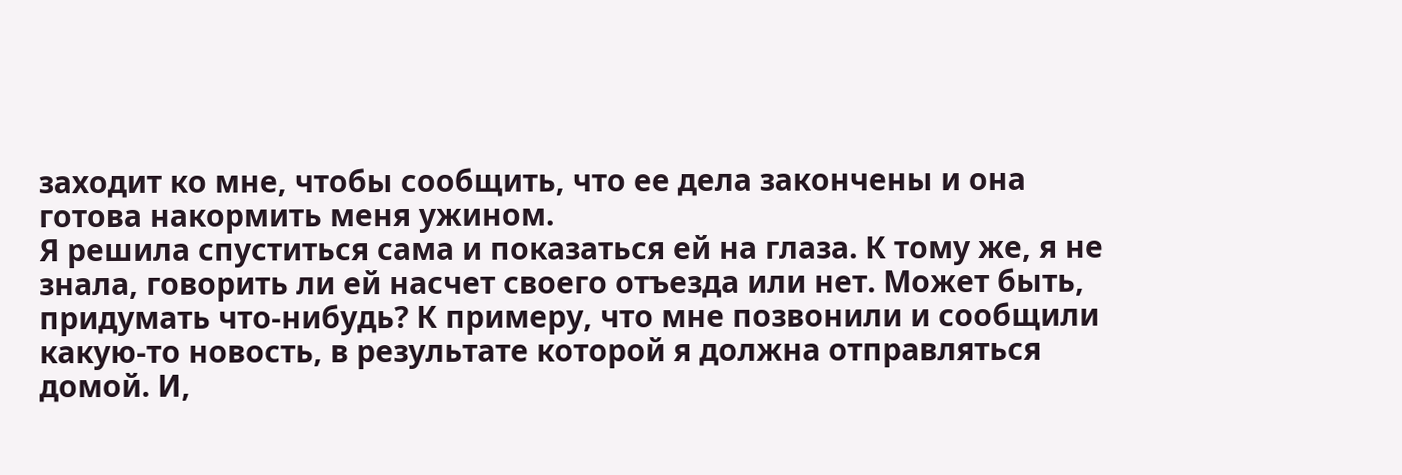заходит ко мне, чтобы сообщить, что ее дела закончены и она готова накормить меня ужином.
Я решила спуститься сама и показаться ей на глаза. К тому же, я не знала, говорить ли ей насчет своего отъезда или нет. Может быть, придумать что-нибудь? К примеру, что мне позвонили и сообщили какую-то новость, в результате которой я должна отправляться домой. И,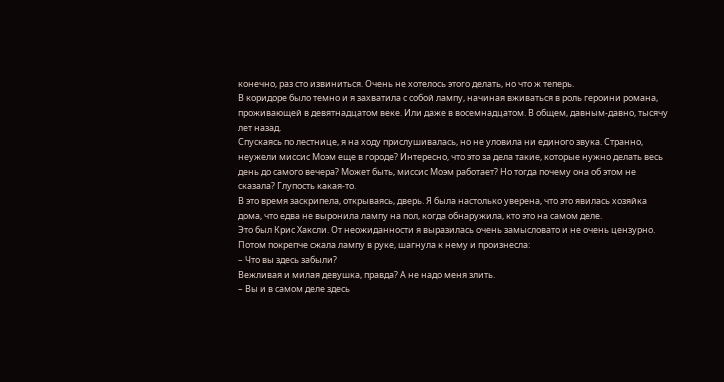конечно, раз сто извиниться. Очень не хотелось этого делать, но что ж теперь.
В коридоре было темно и я захватила с собой лампу, начиная вживаться в роль героини романа, проживающей в девятнадцатом веке. Или даже в восемнадцатом. В общем, давным-давно, тысячу лет назад.
Спускаясь по лестнице, я на ходу прислушивалась, но не уловила ни единого звука. Странно, неужели миссис Моэм еще в городе? Интересно, что это за дела такие, которые нужно делать весь день до самого вечера? Может быть, миссис Моэм работает? Но тогда почему она об этом не сказала? Глупость какая-то.
В это время заскрипела, открываясь, дверь. Я была настолько уверена, что это явилась хозяйка дома, что едва не выронила лампу на пол, когда обнаружила, кто это на самом деле.
Это был Крис Хаксли. От неожиданности я выразилась очень замысловато и не очень цензурно. Потом покрепче сжала лампу в руке, шагнула к нему и произнесла:
– Что вы здесь забыли?
Вежливая и милая девушка, правда? А не надо меня злить.
– Вы и в самом деле здесь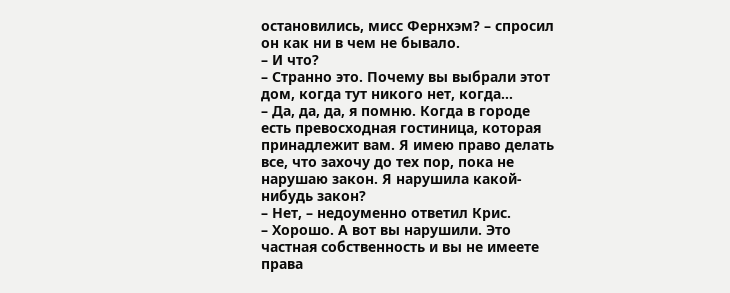остановились, мисс Фернхэм? – спросил он как ни в чем не бывало.
– И что?
– Странно это. Почему вы выбрали этот дом, когда тут никого нет, когда…
– Да, да, да, я помню. Когда в городе есть превосходная гостиница, которая принадлежит вам. Я имею право делать все, что захочу до тех пор, пока не нарушаю закон. Я нарушила какой-нибудь закон?
– Нет, – недоуменно ответил Крис.
– Хорошо. А вот вы нарушили. Это частная собственность и вы не имеете права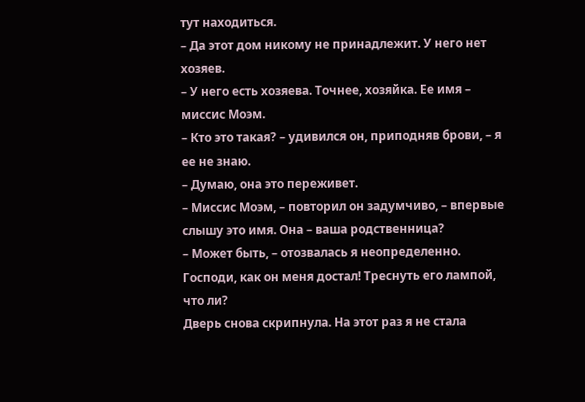тут находиться.
– Да этот дом никому не принадлежит. У него нет хозяев.
– У него есть хозяева. Точнее, хозяйка. Ее имя – миссис Моэм.
– Кто это такая? – удивился он, приподняв брови, – я ее не знаю.
– Думаю, она это переживет.
– Миссис Моэм, – повторил он задумчиво, – впервые слышу это имя. Она – ваша родственница?
– Может быть, – отозвалась я неопределенно.
Господи, как он меня достал! Треснуть его лампой, что ли?
Дверь снова скрипнула. На этот раз я не стала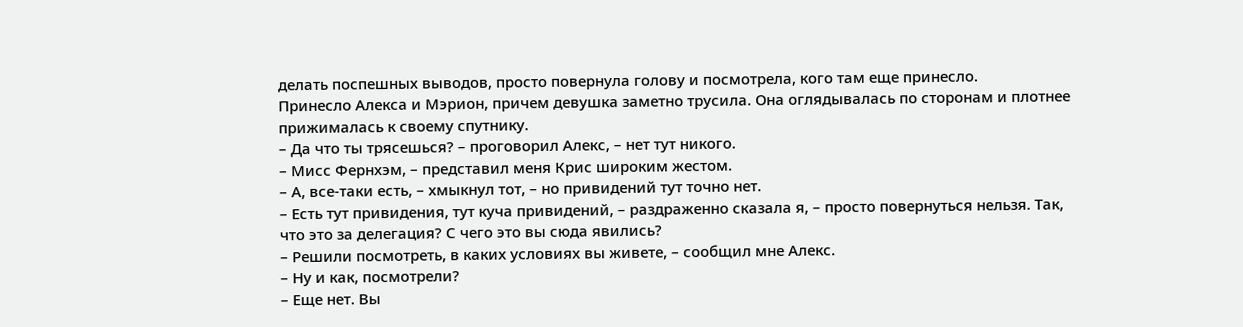делать поспешных выводов, просто повернула голову и посмотрела, кого там еще принесло.
Принесло Алекса и Мэрион, причем девушка заметно трусила. Она оглядывалась по сторонам и плотнее прижималась к своему спутнику.
– Да что ты трясешься? – проговорил Алекс, – нет тут никого.
– Мисс Фернхэм, – представил меня Крис широким жестом.
– А, все-таки есть, – хмыкнул тот, – но привидений тут точно нет.
– Есть тут привидения, тут куча привидений, – раздраженно сказала я, – просто повернуться нельзя. Так, что это за делегация? С чего это вы сюда явились?
– Решили посмотреть, в каких условиях вы живете, – сообщил мне Алекс.
– Ну и как, посмотрели?
– Еще нет. Вы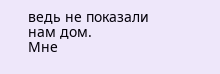ведь не показали нам дом.
Мне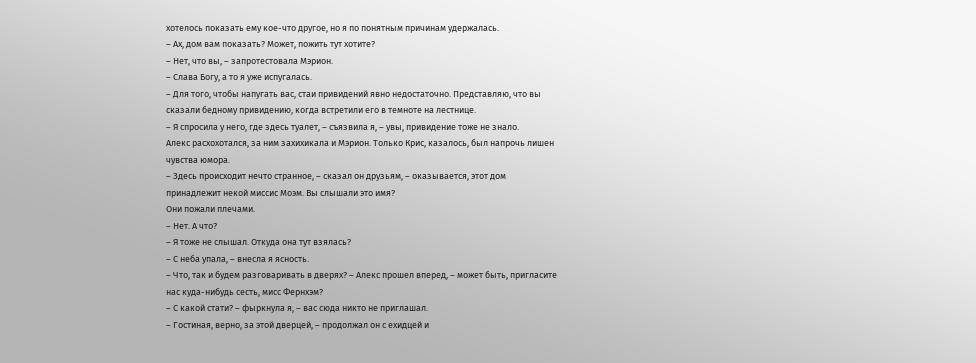хотелось показать ему кое-что другое, но я по понятным причинам удержалась.
– Ах, дом вам показать? Может, пожить тут хотите?
– Нет, что вы, – запротестовала Мэрион.
– Слава Богу, а то я уже испугалась.
– Для того, чтобы напугать вас, стаи привидений явно недостаточно. Представляю, что вы сказали бедному привидению, когда встретили его в темноте на лестнице.
– Я спросила у него, где здесь туалет, – съязвила я, – увы, привидение тоже не знало.
Алекс расхохотался, за ним захихикала и Мэрион. Только Крис, казалось, был напрочь лишен чувства юмора.
– Здесь происходит нечто странное, – сказал он друзьям, – оказывается, этот дом принадлежит некой миссис Моэм. Вы слышали это имя?
Они пожали плечами.
– Нет. А что?
– Я тоже не слышал. Откуда она тут взялась?
– С неба упала, – внесла я ясность.
– Что, так и будем разговаривать в дверях? – Алекс прошел вперед, – может быть, пригласите нас куда-нибудь сесть, мисс Фернхэм?
– С какой стати? – фыркнула я, – вас сюда никто не приглашал.
– Гостиная, верно, за этой дверцей, – продолжал он с ехидцей и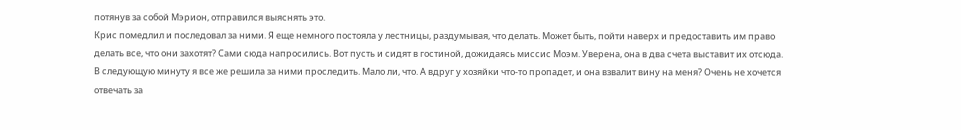потянув за собой Мэрион, отправился выяснять это.
Крис помедлил и последовал за ними. Я еще немного постояла у лестницы, раздумывая, что делать. Может быть, пойти наверх и предоставить им право делать все, что они захотят? Сами сюда напросились. Вот пусть и сидят в гостиной, дожидаясь миссис Моэм. Уверена, она в два счета выставит их отсюда.
В следующую минуту я все же решила за ними проследить. Мало ли, что. А вдруг у хозяйки что-то пропадет, и она взвалит вину на меня? Очень не хочется отвечать за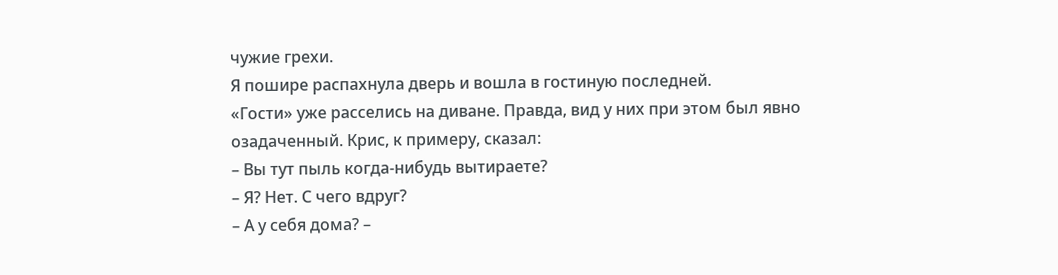чужие грехи.
Я пошире распахнула дверь и вошла в гостиную последней.
«Гости» уже расселись на диване. Правда, вид у них при этом был явно озадаченный. Крис, к примеру, сказал:
– Вы тут пыль когда-нибудь вытираете?
– Я? Нет. С чего вдруг?
– А у себя дома? –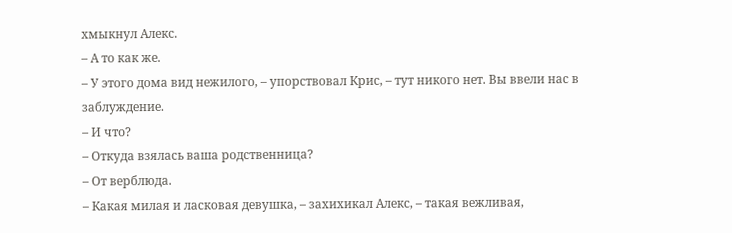хмыкнул Алекс.
– А то как же.
– У этого дома вид нежилого, – упорствовал Крис, – тут никого нет. Вы ввели нас в заблуждение.
– И что?
– Откуда взялась ваша родственница?
– От верблюда.
– Какая милая и ласковая девушка, – захихикал Алекс, – такая вежливая,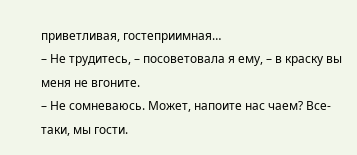приветливая, гостеприимная…
– Не трудитесь, – посоветовала я ему, – в краску вы меня не вгоните.
– Не сомневаюсь. Может, напоите нас чаем? Все-таки, мы гости.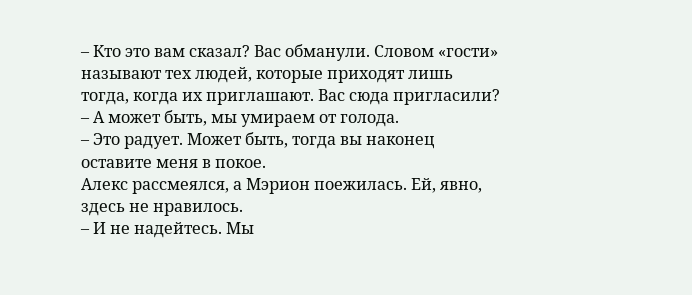– Кто это вам сказал? Вас обманули. Словом «гости» называют тех людей, которые приходят лишь тогда, когда их приглашают. Вас сюда пригласили?
– А может быть, мы умираем от голода.
– Это радует. Может быть, тогда вы наконец оставите меня в покое.
Алекс рассмеялся, а Мэрион поежилась. Ей, явно, здесь не нравилось.
– И не надейтесь. Мы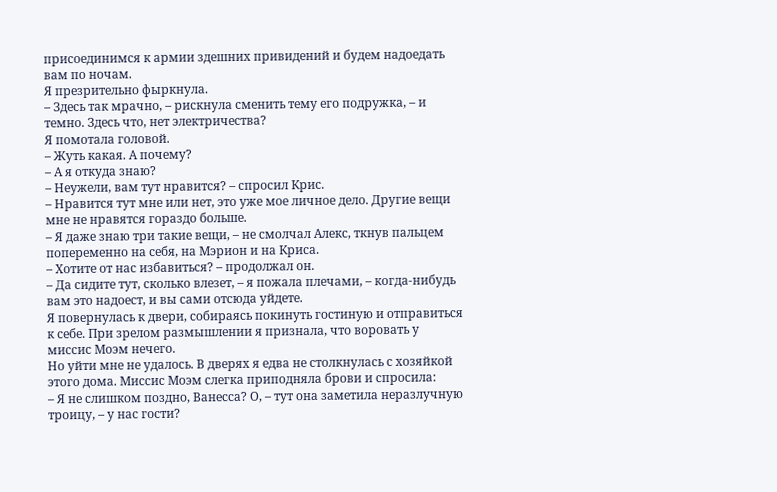присоединимся к армии здешних привидений и будем надоедать вам по ночам.
Я презрительно фыркнула.
– Здесь так мрачно, – рискнула сменить тему его подружка, – и темно. Здесь что, нет электричества?
Я помотала головой.
– Жуть какая. А почему?
– А я откуда знаю?
– Неужели, вам тут нравится? – спросил Крис.
– Нравится тут мне или нет, это уже мое личное дело. Другие вещи мне не нравятся гораздо больше.
– Я даже знаю три такие вещи, – не смолчал Алекс, ткнув пальцем попеременно на себя, на Мэрион и на Криса.
– Хотите от нас избавиться? – продолжал он.
– Да сидите тут, сколько влезет, – я пожала плечами, – когда-нибудь вам это надоест, и вы сами отсюда уйдете.
Я повернулась к двери, собираясь покинуть гостиную и отправиться к себе. При зрелом размышлении я признала, что воровать у миссис Моэм нечего.
Но уйти мне не удалось. В дверях я едва не столкнулась с хозяйкой этого дома. Миссис Моэм слегка приподняла брови и спросила:
– Я не слишком поздно, Ванесса? О, – тут она заметила неразлучную троицу, – у нас гости?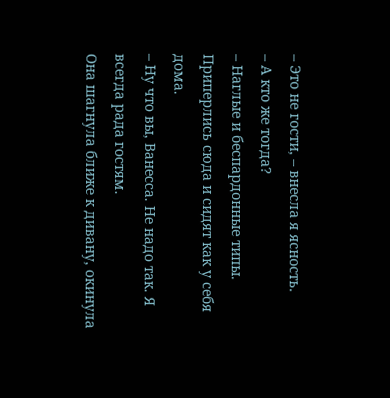– Это не гости, – внесла я ясность.
– А кто же тогда?
– Наглые и беспардонные типы. Приперлись сюда и сидят как у себя дома.
– Ну что вы, Ванесса. Не надо так. Я всегда рада гостям.
Она шагнула ближе к дивану, окинула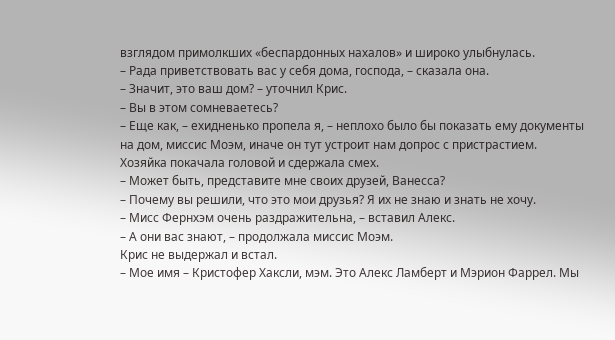взглядом примолкших «беспардонных нахалов» и широко улыбнулась.
– Рада приветствовать вас у себя дома, господа, – сказала она.
– Значит, это ваш дом? – уточнил Крис.
– Вы в этом сомневаетесь?
– Еще как, – ехидненько пропела я, – неплохо было бы показать ему документы на дом, миссис Моэм, иначе он тут устроит нам допрос с пристрастием.
Хозяйка покачала головой и сдержала смех.
– Может быть, представите мне своих друзей, Ванесса?
– Почему вы решили, что это мои друзья? Я их не знаю и знать не хочу.
– Мисс Фернхэм очень раздражительна, – вставил Алекс.
– А они вас знают, – продолжала миссис Моэм.
Крис не выдержал и встал.
– Мое имя – Кристофер Хаксли, мэм. Это Алекс Ламберт и Мэрион Фаррел. Мы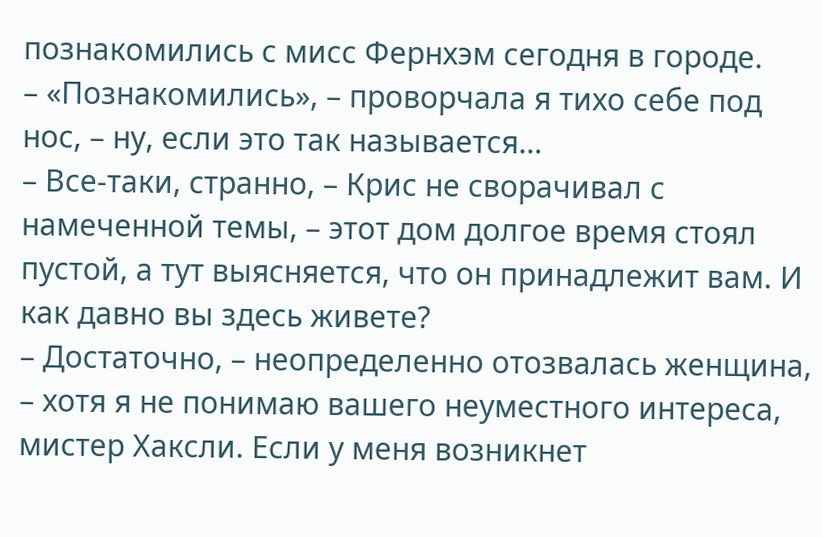познакомились с мисс Фернхэм сегодня в городе.
– «Познакомились», – проворчала я тихо себе под нос, – ну, если это так называется…
– Все-таки, странно, – Крис не сворачивал с намеченной темы, – этот дом долгое время стоял пустой, а тут выясняется, что он принадлежит вам. И как давно вы здесь живете?
– Достаточно, – неопределенно отозвалась женщина, – хотя я не понимаю вашего неуместного интереса, мистер Хаксли. Если у меня возникнет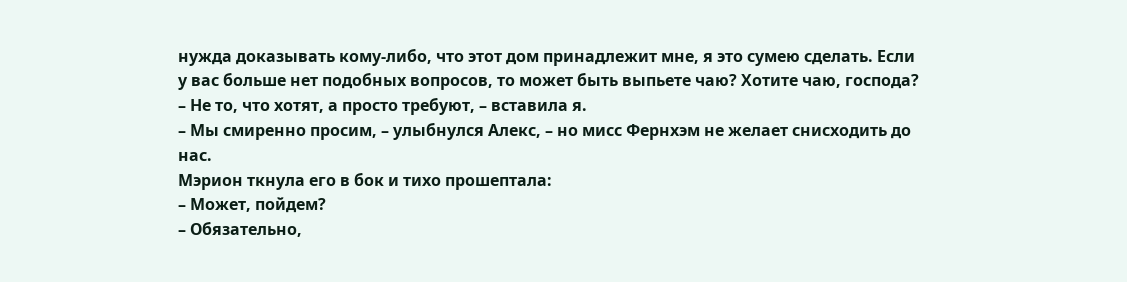нужда доказывать кому-либо, что этот дом принадлежит мне, я это сумею сделать. Если у вас больше нет подобных вопросов, то может быть выпьете чаю? Хотите чаю, господа?
– Не то, что хотят, а просто требуют, – вставила я.
– Мы смиренно просим, – улыбнулся Алекс, – но мисс Фернхэм не желает снисходить до нас.
Мэрион ткнула его в бок и тихо прошептала:
– Может, пойдем?
– Обязательно,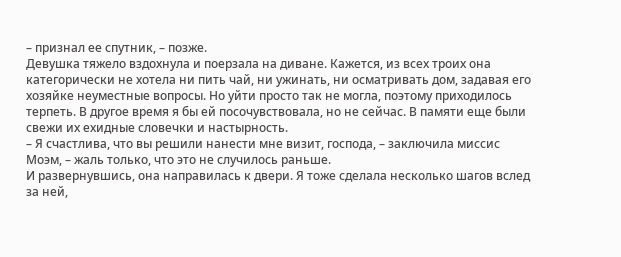– признал ее спутник, – позже.
Девушка тяжело вздохнула и поерзала на диване. Кажется, из всех троих она категорически не хотела ни пить чай, ни ужинать, ни осматривать дом, задавая его хозяйке неуместные вопросы. Но уйти просто так не могла, поэтому приходилось терпеть. В другое время я бы ей посочувствовала, но не сейчас. В памяти еще были свежи их ехидные словечки и настырность.
– Я счастлива, что вы решили нанести мне визит, господа, – заключила миссис Моэм, – жаль только, что это не случилось раньше.
И развернувшись, она направилась к двери. Я тоже сделала несколько шагов вслед за ней,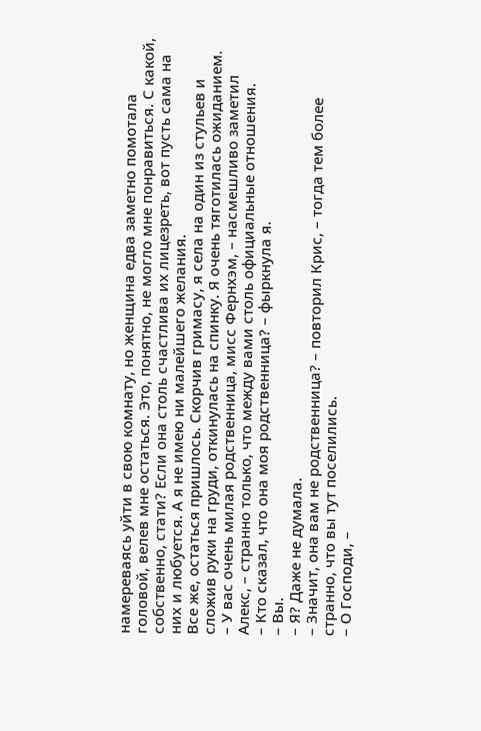намереваясь уйти в свою комнату, но женщина едва заметно помотала головой, велев мне остаться. Это, понятно, не могло мне понравиться. С какой, собственно, стати? Если она столь счастлива их лицезреть, вот пусть сама на них и любуется. А я не имею ни малейшего желания.
Все же, остаться пришлось. Скорчив гримасу, я села на один из стульев и сложив руки на груди, откинулась на спинку. Я очень тяготилась ожиданием.
– У вас очень милая родственница, мисс Фернхэм, – насмешливо заметил Алекс, – странно только, что между вами столь официальные отношения.
– Кто сказал, что она моя родственница? – фыркнула я.
– Вы.
– Я? Даже не думала.
– Значит, она вам не родственница? – повторил Крис, – тогда тем более странно, что вы тут поселились.
– О Господи, –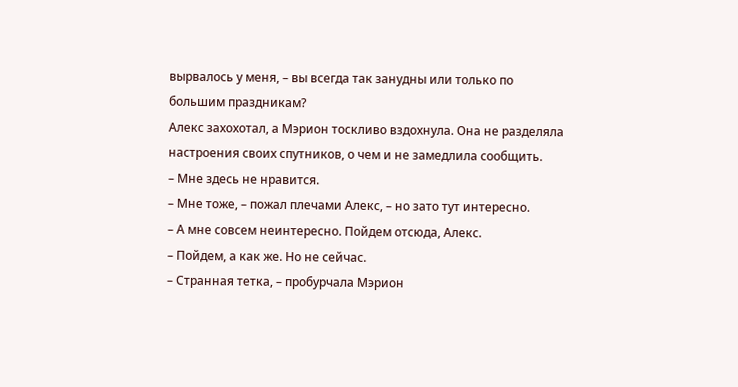вырвалось у меня, – вы всегда так занудны или только по большим праздникам?
Алекс захохотал, а Мэрион тоскливо вздохнула. Она не разделяла настроения своих спутников, о чем и не замедлила сообщить.
– Мне здесь не нравится.
– Мне тоже, – пожал плечами Алекс, – но зато тут интересно.
– А мне совсем неинтересно. Пойдем отсюда, Алекс.
– Пойдем, а как же. Но не сейчас.
– Странная тетка, – пробурчала Мэрион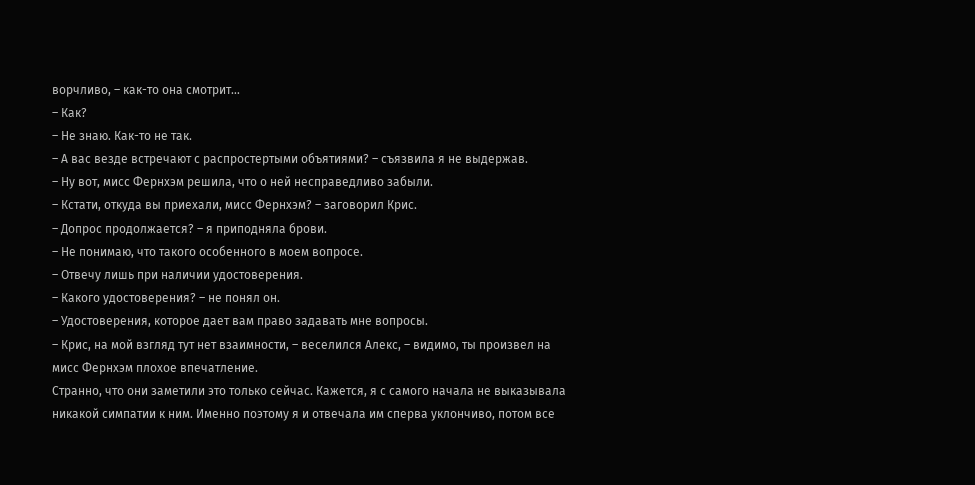ворчливо, – как-то она смотрит…
– Как?
– Не знаю. Как-то не так.
– А вас везде встречают с распростертыми объятиями? – съязвила я не выдержав.
– Ну вот, мисс Фернхэм решила, что о ней несправедливо забыли.
– Кстати, откуда вы приехали, мисс Фернхэм? – заговорил Крис.
– Допрос продолжается? – я приподняла брови.
– Не понимаю, что такого особенного в моем вопросе.
– Отвечу лишь при наличии удостоверения.
– Какого удостоверения? – не понял он.
– Удостоверения, которое дает вам право задавать мне вопросы.
– Крис, на мой взгляд тут нет взаимности, – веселился Алекс, – видимо, ты произвел на мисс Фернхэм плохое впечатление.
Странно, что они заметили это только сейчас. Кажется, я с самого начала не выказывала никакой симпатии к ним. Именно поэтому я и отвечала им сперва уклончиво, потом все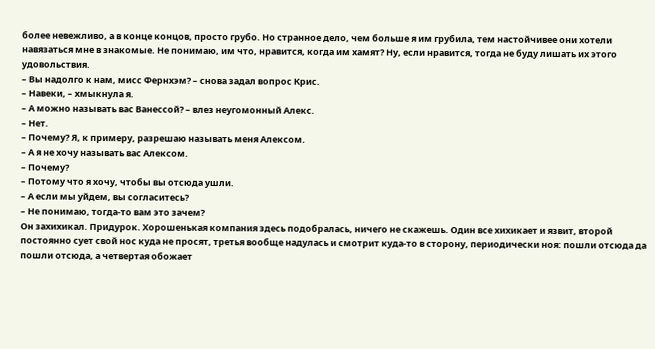более невежливо, а в конце концов, просто грубо. Но странное дело, чем больше я им грубила, тем настойчивее они хотели навязаться мне в знакомые. Не понимаю, им что, нравится, когда им хамят? Ну, если нравится, тогда не буду лишать их этого удовольствия.
– Вы надолго к нам, мисс Фернхэм? – снова задал вопрос Крис.
– Навеки, – хмыкнула я.
– А можно называть вас Ванессой? – влез неугомонный Алекс.
– Нет.
– Почему? Я, к примеру, разрешаю называть меня Алексом.
– А я не хочу называть вас Алексом.
– Почему?
– Потому что я хочу, чтобы вы отсюда ушли.
– А если мы уйдем, вы согласитесь?
– Не понимаю, тогда-то вам это зачем?
Он захихикал. Придурок. Хорошенькая компания здесь подобралась, ничего не скажешь. Один все хихикает и язвит, второй постоянно сует свой нос куда не просят, третья вообще надулась и смотрит куда-то в сторону, периодически ноя: пошли отсюда да пошли отсюда, а четвертая обожает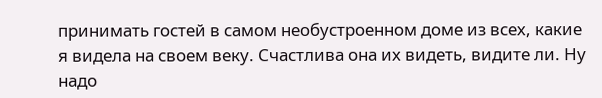принимать гостей в самом необустроенном доме из всех, какие я видела на своем веку. Счастлива она их видеть, видите ли. Ну надо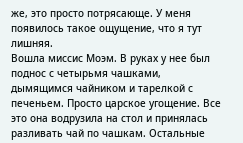же, это просто потрясающе. У меня появилось такое ощущение, что я тут лишняя.
Вошла миссис Моэм. В руках у нее был поднос с четырьмя чашками, дымящимся чайником и тарелкой с печеньем. Просто царское угощение. Все это она водрузила на стол и принялась разливать чай по чашкам. Остальные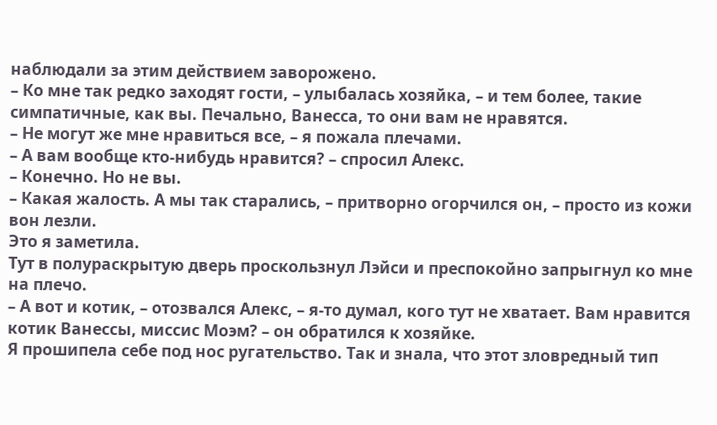наблюдали за этим действием заворожено.
– Ко мне так редко заходят гости, – улыбалась хозяйка, – и тем более, такие симпатичные, как вы. Печально, Ванесса, то они вам не нравятся.
– Не могут же мне нравиться все, – я пожала плечами.
– А вам вообще кто-нибудь нравится? – спросил Алекс.
– Конечно. Но не вы.
– Какая жалость. А мы так старались, – притворно огорчился он, – просто из кожи вон лезли.
Это я заметила.
Тут в полураскрытую дверь проскользнул Лэйси и преспокойно запрыгнул ко мне на плечо.
– А вот и котик, – отозвался Алекс, – я-то думал, кого тут не хватает. Вам нравится котик Ванессы, миссис Моэм? – он обратился к хозяйке.
Я прошипела себе под нос ругательство. Так и знала, что этот зловредный тип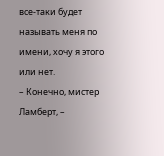все-таки будет называть меня по имени, хочу я этого или нет.
– Конечно, мистер Ламберт, –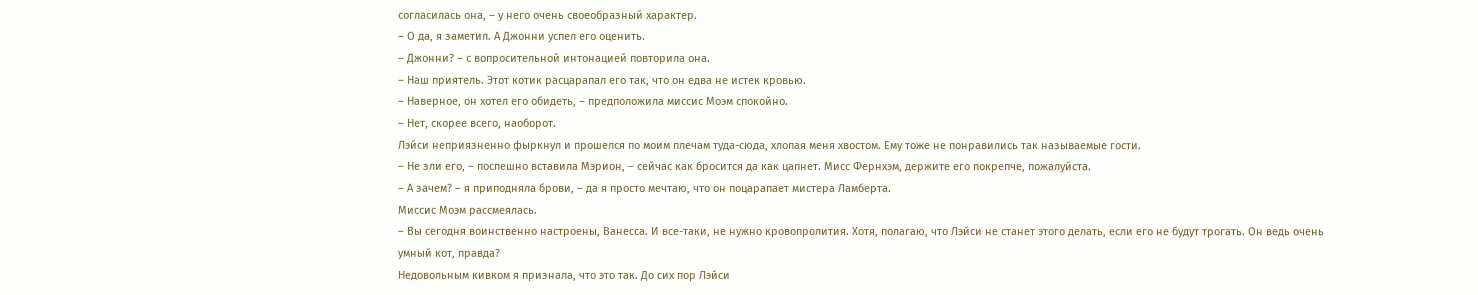согласилась она, – у него очень своеобразный характер.
– О да, я заметил. А Джонни успел его оценить.
– Джонни? – с вопросительной интонацией повторила она.
– Наш приятель. Этот котик расцарапал его так, что он едва не истек кровью.
– Наверное, он хотел его обидеть, – предположила миссис Моэм спокойно.
– Нет, скорее всего, наоборот.
Лэйси неприязненно фыркнул и прошелся по моим плечам туда-сюда, хлопая меня хвостом. Ему тоже не понравились так называемые гости.
– Не зли его, – поспешно вставила Мэрион, – сейчас как бросится да как цапнет. Мисс Фернхэм, держите его покрепче, пожалуйста.
– А зачем? – я приподняла брови, – да я просто мечтаю, что он поцарапает мистера Ламберта.
Миссис Моэм рассмеялась.
– Вы сегодня воинственно настроены, Ванесса. И все-таки, не нужно кровопролития. Хотя, полагаю, что Лэйси не станет этого делать, если его не будут трогать. Он ведь очень умный кот, правда?
Недовольным кивком я признала, что это так. До сих пор Лэйси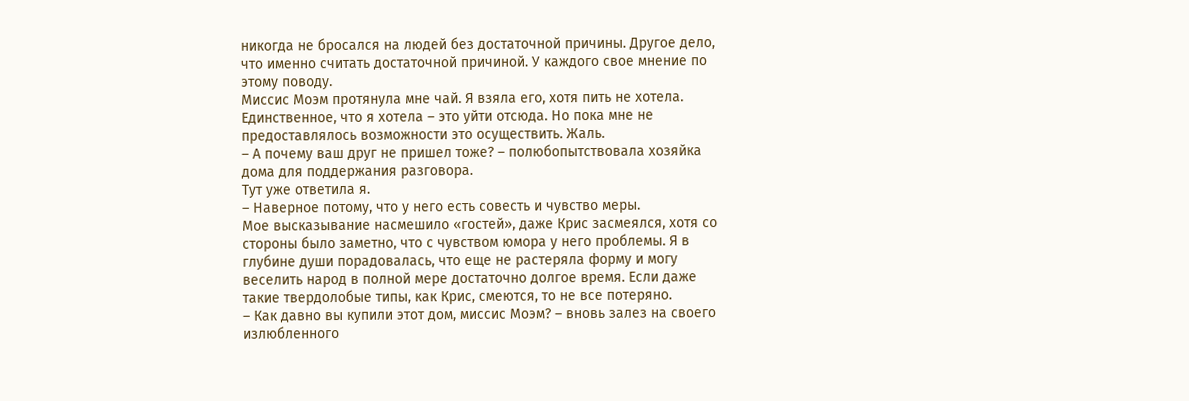никогда не бросался на людей без достаточной причины. Другое дело, что именно считать достаточной причиной. У каждого свое мнение по этому поводу.
Миссис Моэм протянула мне чай. Я взяла его, хотя пить не хотела. Единственное, что я хотела – это уйти отсюда. Но пока мне не предоставлялось возможности это осуществить. Жаль.
– А почему ваш друг не пришел тоже? – полюбопытствовала хозяйка дома для поддержания разговора.
Тут уже ответила я.
– Наверное потому, что у него есть совесть и чувство меры.
Мое высказывание насмешило «гостей», даже Крис засмеялся, хотя со стороны было заметно, что с чувством юмора у него проблемы. Я в глубине души порадовалась, что еще не растеряла форму и могу веселить народ в полной мере достаточно долгое время. Если даже такие твердолобые типы, как Крис, смеются, то не все потеряно.
– Как давно вы купили этот дом, миссис Моэм? – вновь залез на своего излюбленного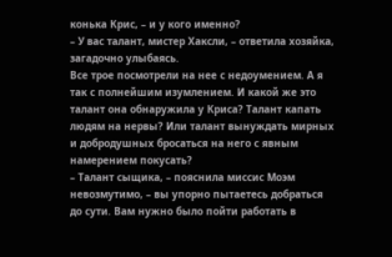конька Крис, – и у кого именно?
– У вас талант, мистер Хаксли, – ответила хозяйка, загадочно улыбаясь.
Все трое посмотрели на нее с недоумением. А я так с полнейшим изумлением. И какой же это талант она обнаружила у Криса? Талант капать людям на нервы? Или талант вынуждать мирных и добродушных бросаться на него с явным намерением покусать?
– Талант сыщика, – пояснила миссис Моэм невозмутимо, – вы упорно пытаетесь добраться до сути. Вам нужно было пойти работать в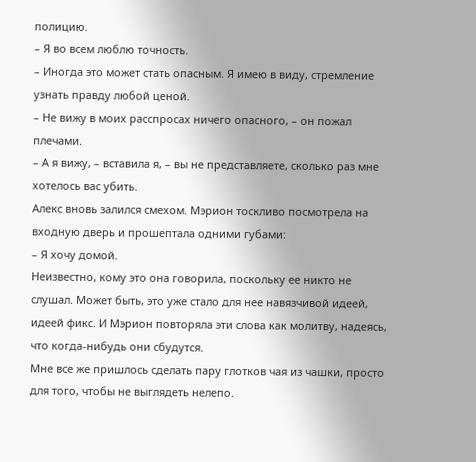полицию.
– Я во всем люблю точность.
– Иногда это может стать опасным. Я имею в виду, стремление узнать правду любой ценой.
– Не вижу в моих расспросах ничего опасного, – он пожал плечами.
– А я вижу, – вставила я, – вы не представляете, сколько раз мне хотелось вас убить.
Алекс вновь залился смехом. Мэрион тоскливо посмотрела на входную дверь и прошептала одними губами:
– Я хочу домой.
Неизвестно, кому это она говорила, поскольку ее никто не слушал. Может быть, это уже стало для нее навязчивой идеей, идеей фикс. И Мэрион повторяла эти слова как молитву, надеясь, что когда-нибудь они сбудутся.
Мне все же пришлось сделать пару глотков чая из чашки, просто для того, чтобы не выглядеть нелепо.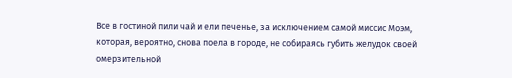Все в гостиной пили чай и ели печенье, за исключением самой миссис Моэм, которая, вероятно, снова поела в городе, не собираясь губить желудок своей омерзительной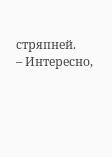стряпней.
– Интересно,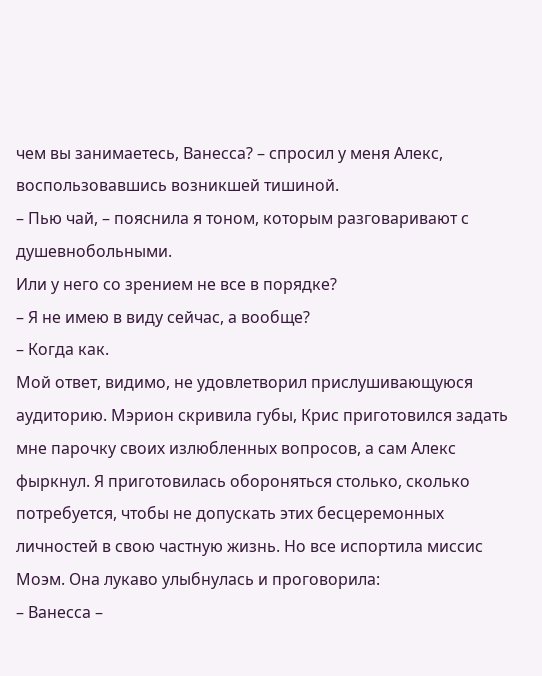чем вы занимаетесь, Ванесса? – спросил у меня Алекс, воспользовавшись возникшей тишиной.
– Пью чай, – пояснила я тоном, которым разговаривают с душевнобольными.
Или у него со зрением не все в порядке?
– Я не имею в виду сейчас, а вообще?
– Когда как.
Мой ответ, видимо, не удовлетворил прислушивающуюся аудиторию. Мэрион скривила губы, Крис приготовился задать мне парочку своих излюбленных вопросов, а сам Алекс фыркнул. Я приготовилась обороняться столько, сколько потребуется, чтобы не допускать этих бесцеремонных личностей в свою частную жизнь. Но все испортила миссис Моэм. Она лукаво улыбнулась и проговорила:
– Ванесса –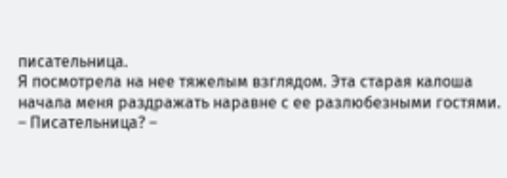писательница.
Я посмотрела на нее тяжелым взглядом. Эта старая калоша начала меня раздражать наравне с ее разлюбезными гостями.
– Писательница? –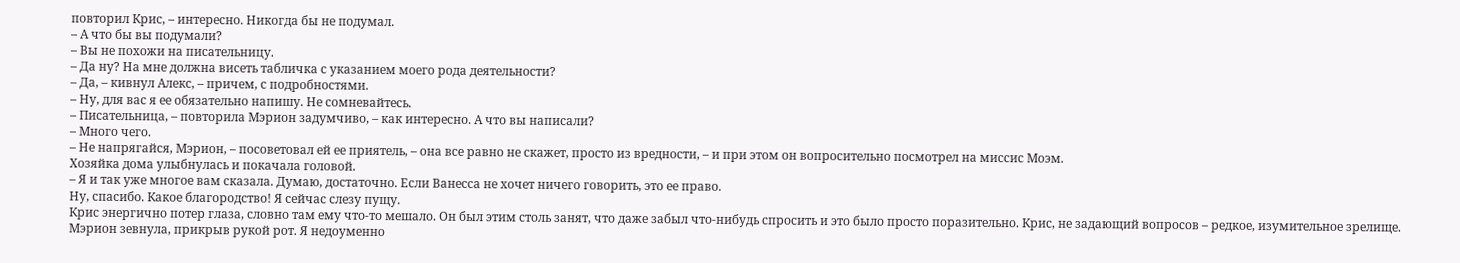повторил Крис, – интересно. Никогда бы не подумал.
– А что бы вы подумали?
– Вы не похожи на писательницу.
– Да ну? На мне должна висеть табличка с указанием моего рода деятельности?
– Да, – кивнул Алекс, – причем, с подробностями.
– Ну, для вас я ее обязательно напишу. Не сомневайтесь.
– Писательница, – повторила Мэрион задумчиво, – как интересно. А что вы написали?
– Много чего.
– Не напрягайся, Мэрион, – посоветовал ей ее приятель, – она все равно не скажет, просто из вредности, – и при этом он вопросительно посмотрел на миссис Моэм.
Хозяйка дома улыбнулась и покачала головой.
– Я и так уже многое вам сказала. Думаю, достаточно. Если Ванесса не хочет ничего говорить, это ее право.
Ну, спасибо. Какое благородство! Я сейчас слезу пущу.
Крис энергично потер глаза, словно там ему что-то мешало. Он был этим столь занят, что даже забыл что-нибудь спросить и это было просто поразительно. Крис, не задающий вопросов – редкое, изумительное зрелище.
Мэрион зевнула, прикрыв рукой рот. Я недоуменно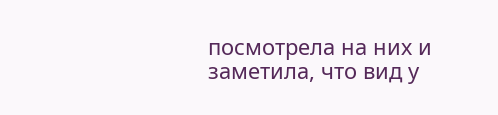посмотрела на них и заметила, что вид у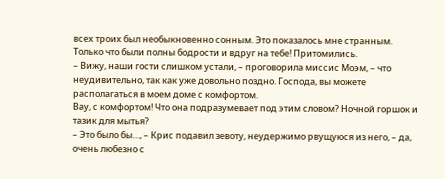всех троих был необыкновенно сонным. Это показалось мне странным. Только что были полны бодрости и вдруг на тебе! Притомились.
– Вижу, наши гости слишком устали, – проговорила миссис Моэм, – что неудивительно, так как уже довольно поздно. Господа, вы можете располагаться в моем доме с комфортом.
Вау, с комфортом! Что она подразумевает под этим словом? Ночной горшок и тазик для мытья?
– Это было бы…, – Крис подавил зевоту, неудержимо рвущуюся из него, – да, очень любезно с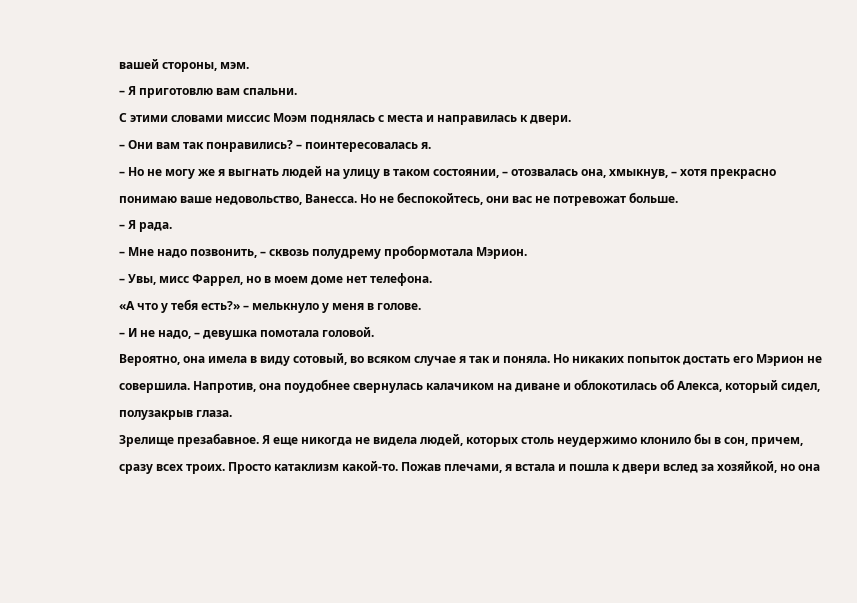вашей стороны, мэм.
– Я приготовлю вам спальни.
С этими словами миссис Моэм поднялась с места и направилась к двери.
– Они вам так понравились? – поинтересовалась я.
– Но не могу же я выгнать людей на улицу в таком состоянии, – отозвалась она, хмыкнув, – хотя прекрасно понимаю ваше недовольство, Ванесса. Но не беспокойтесь, они вас не потревожат больше.
– Я рада.
– Мне надо позвонить, – сквозь полудрему пробормотала Мэрион.
– Увы, мисс Фаррел, но в моем доме нет телефона.
«А что у тебя есть?» – мелькнуло у меня в голове.
– И не надо, – девушка помотала головой.
Вероятно, она имела в виду сотовый, во всяком случае я так и поняла. Но никаких попыток достать его Мэрион не совершила. Напротив, она поудобнее свернулась калачиком на диване и облокотилась об Алекса, который сидел, полузакрыв глаза.
Зрелище презабавное. Я еще никогда не видела людей, которых столь неудержимо клонило бы в сон, причем, сразу всех троих. Просто катаклизм какой-то. Пожав плечами, я встала и пошла к двери вслед за хозяйкой, но она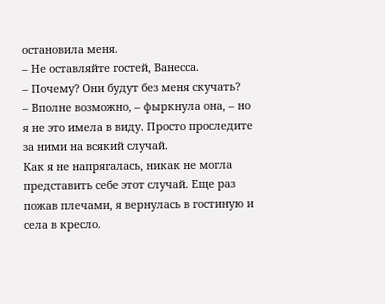остановила меня.
– Не оставляйте гостей, Ванесса.
– Почему? Они будут без меня скучать?
– Вполне возможно, – фыркнула она, – но я не это имела в виду. Просто проследите за ними на всякий случай.
Как я не напрягалась, никак не могла представить себе этот случай. Еще раз пожав плечами, я вернулась в гостиную и села в кресло.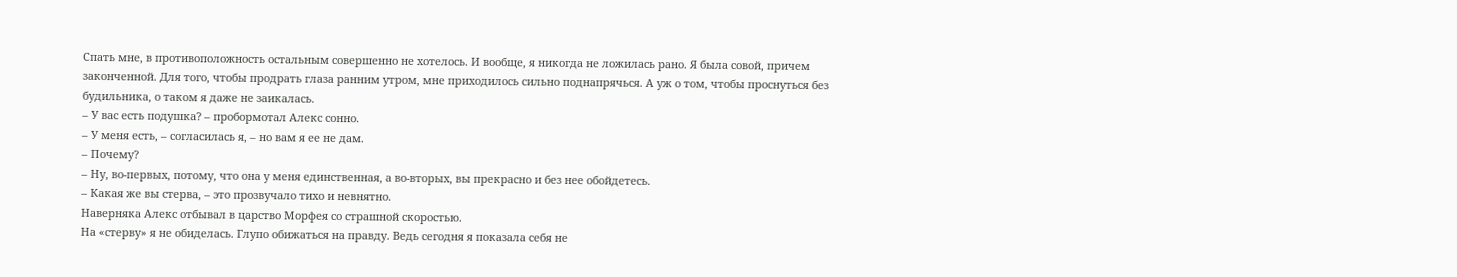Спать мне, в противоположность остальным совершенно не хотелось. И вообще, я никогда не ложилась рано. Я была совой, причем законченной. Для того, чтобы продрать глаза ранним утром, мне приходилось сильно поднапрячься. А уж о том, чтобы проснуться без будильника, о таком я даже не заикалась.
– У вас есть подушка? – пробормотал Алекс сонно.
– У меня есть, – согласилась я, – но вам я ее не дам.
– Почему?
– Ну, во-первых, потому, что она у меня единственная, а во-вторых, вы прекрасно и без нее обойдетесь.
– Какая же вы стерва, – это прозвучало тихо и невнятно.
Наверняка Алекс отбывал в царство Морфея со страшной скоростью.
На «стерву» я не обиделась. Глупо обижаться на правду. Ведь сегодня я показала себя не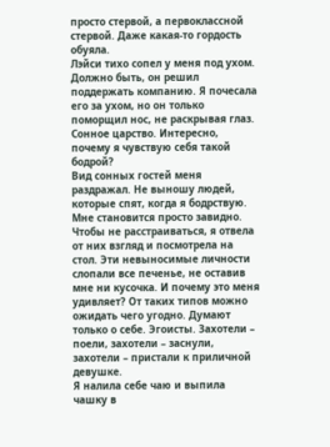просто стервой, а первоклассной стервой. Даже какая-то гордость обуяла.
Лэйси тихо сопел у меня под ухом. Должно быть, он решил поддержать компанию. Я почесала его за ухом, но он только поморщил нос, не раскрывая глаз. Сонное царство. Интересно, почему я чувствую себя такой бодрой?
Вид сонных гостей меня раздражал. Не выношу людей, которые спят, когда я бодрствую. Мне становится просто завидно. Чтобы не расстраиваться, я отвела от них взгляд и посмотрела на стол. Эти невыносимые личности слопали все печенье, не оставив мне ни кусочка. И почему это меня удивляет? От таких типов можно ожидать чего угодно. Думают только о себе. Эгоисты. Захотели – поели, захотели – заснули, захотели – пристали к приличной девушке.
Я налила себе чаю и выпила чашку в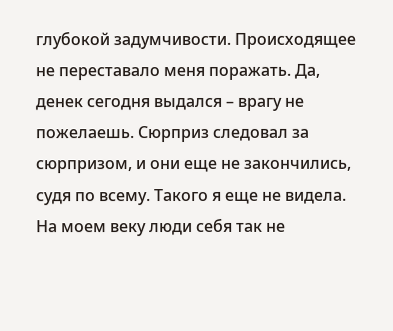глубокой задумчивости. Происходящее не переставало меня поражать. Да, денек сегодня выдался – врагу не пожелаешь. Сюрприз следовал за сюрпризом, и они еще не закончились, судя по всему. Такого я еще не видела. На моем веку люди себя так не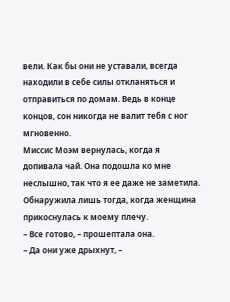вели. Как бы они не уставали, всегда находили в себе силы откланяться и отправиться по домам. Ведь в конце концов, сон никогда не валит тебя с ног мгновенно.
Миссис Моэм вернулась, когда я допивала чай. Она подошла ко мне неслышно, так что я ее даже не заметила. Обнаружила лишь тогда, когда женщина прикоснулась к моему плечу.
– Все готово, – прошептала она.
– Да они уже дрыхнут, –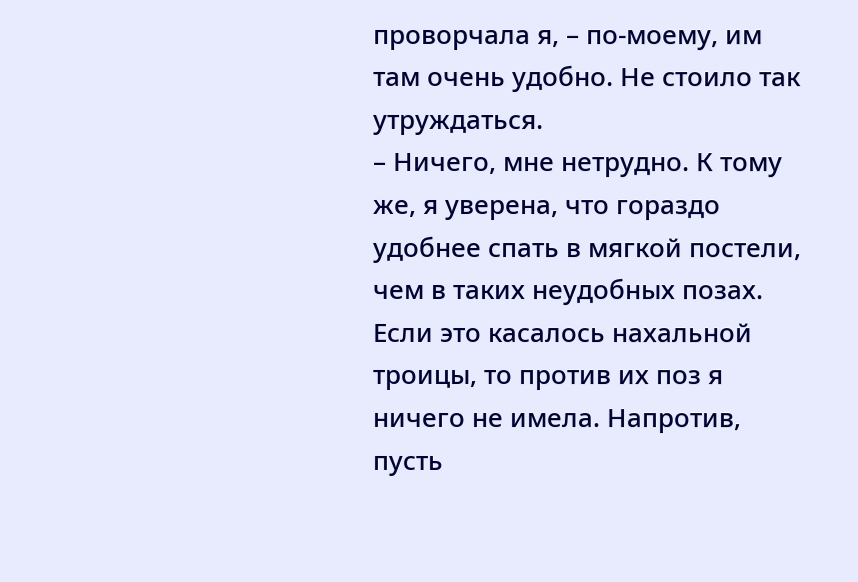проворчала я, – по-моему, им там очень удобно. Не стоило так утруждаться.
– Ничего, мне нетрудно. К тому же, я уверена, что гораздо удобнее спать в мягкой постели, чем в таких неудобных позах.
Если это касалось нахальной троицы, то против их поз я ничего не имела. Напротив, пусть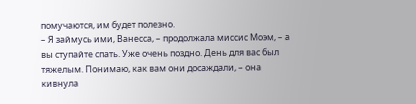помучаются, им будет полезно.
– Я займусь ими, Ванесса, – продолжала миссис Моэм, – а вы ступайте спать. Уже очень поздно. День для вас был тяжелым. Понимаю, как вам они досаждали, – она кивнула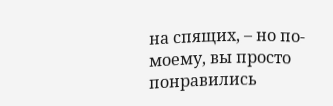на спящих, – но по-моему, вы просто понравились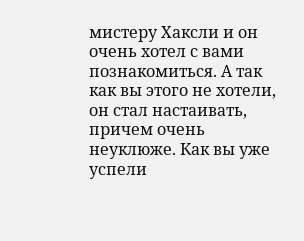мистеру Хаксли и он очень хотел с вами познакомиться. А так как вы этого не хотели, он стал настаивать, причем очень неуклюже. Как вы уже успели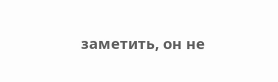заметить, он не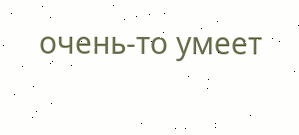очень-то умеет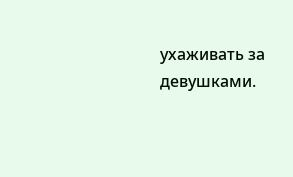ухаживать за девушками.